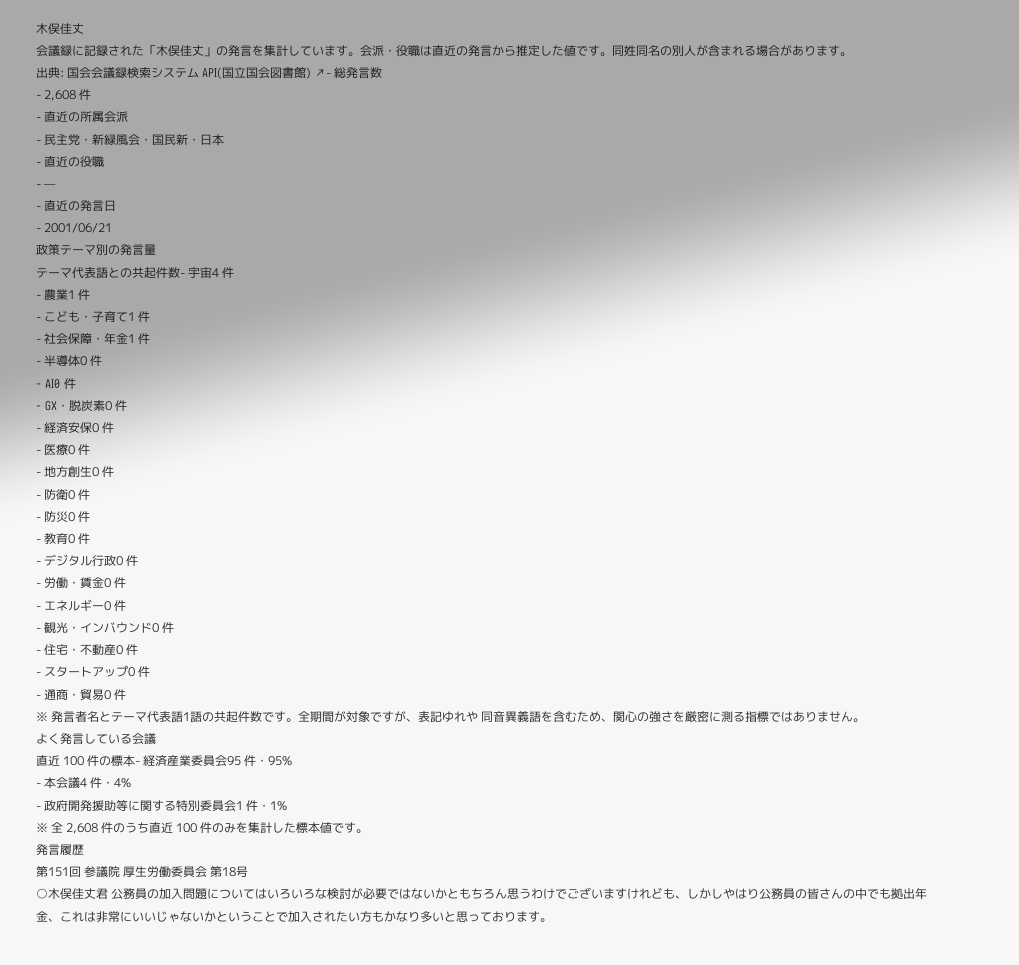木俣佳丈
会議録に記録された「木俣佳丈」の発言を集計しています。会派・役職は直近の発言から推定した値です。同姓同名の別人が含まれる場合があります。
出典: 国会会議録検索システム API(国立国会図書館) ↗- 総発言数
- 2,608 件
- 直近の所属会派
- 民主党・新緑風会・国民新・日本
- 直近の役職
- —
- 直近の発言日
- 2001/06/21
政策テーマ別の発言量
テーマ代表語との共起件数- 宇宙4 件
- 農業1 件
- こども・子育て1 件
- 社会保障・年金1 件
- 半導体0 件
- AI0 件
- GX・脱炭素0 件
- 経済安保0 件
- 医療0 件
- 地方創生0 件
- 防衛0 件
- 防災0 件
- 教育0 件
- デジタル行政0 件
- 労働・賃金0 件
- エネルギー0 件
- 観光・インバウンド0 件
- 住宅・不動産0 件
- スタートアップ0 件
- 通商・貿易0 件
※ 発言者名とテーマ代表語1語の共起件数です。全期間が対象ですが、表記ゆれや 同音異義語を含むため、関心の強さを厳密に測る指標ではありません。
よく発言している会議
直近 100 件の標本- 経済産業委員会95 件・95%
- 本会議4 件・4%
- 政府開発援助等に関する特別委員会1 件・1%
※ 全 2,608 件のうち直近 100 件のみを集計した標本値です。
発言履歴
第151回 参議院 厚生労働委員会 第18号
○木俣佳丈君 公務員の加入問題についてはいろいろな検討が必要ではないかともちろん思うわけでございますけれども、しかしやはり公務員の皆さんの中でも拠出年金、これは非常にいいじゃないかということで加入されたい方もかなり多いと思っております。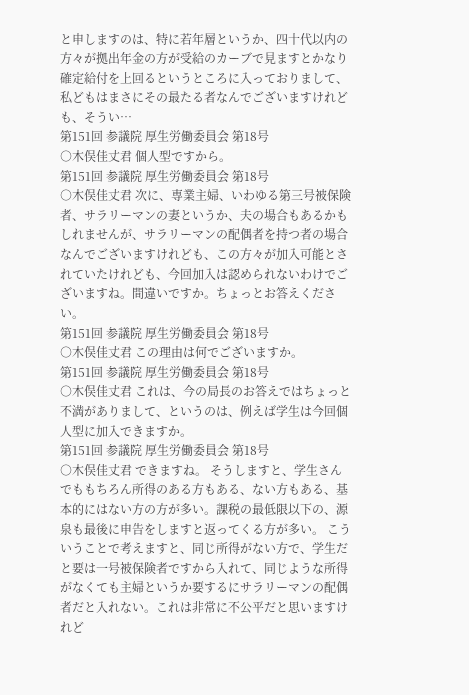と申しますのは、特に若年層というか、四十代以内の方々が拠出年金の方が受給のカーブで見ますとかなり確定給付を上回るというところに入っておりまして、私どもはまさにその最たる者なんでございますけれども、そうい…
第151回 参議院 厚生労働委員会 第18号
○木俣佳丈君 個人型ですから。
第151回 参議院 厚生労働委員会 第18号
○木俣佳丈君 次に、専業主婦、いわゆる第三号被保険者、サラリーマンの妻というか、夫の場合もあるかもしれませんが、サラリーマンの配偶者を持つ者の場合なんでございますけれども、この方々が加入可能とされていたけれども、今回加入は認められないわけでございますね。間違いですか。ちょっとお答えください。
第151回 参議院 厚生労働委員会 第18号
○木俣佳丈君 この理由は何でございますか。
第151回 参議院 厚生労働委員会 第18号
○木俣佳丈君 これは、今の局長のお答えではちょっと不満がありまして、というのは、例えば学生は今回個人型に加入できますか。
第151回 参議院 厚生労働委員会 第18号
○木俣佳丈君 できますね。 そうしますと、学生さんでももちろん所得のある方もある、ない方もある、基本的にはない方の方が多い。課税の最低限以下の、源泉も最後に申告をしますと返ってくる方が多い。 こういうことで考えますと、同じ所得がない方で、学生だと要は一号被保険者ですから入れて、同じような所得がなくても主婦というか要するにサラリーマンの配偶者だと入れない。これは非常に不公平だと思いますけれど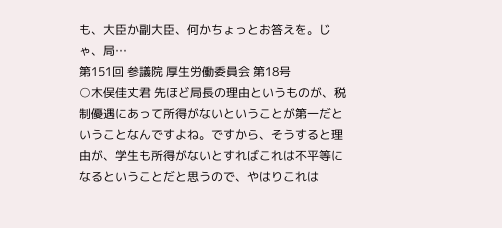も、大臣か副大臣、何かちょっとお答えを。じゃ、局…
第151回 参議院 厚生労働委員会 第18号
○木俣佳丈君 先ほど局長の理由というものが、税制優遇にあって所得がないということが第一だということなんですよね。ですから、そうすると理由が、学生も所得がないとすればこれは不平等になるということだと思うので、やはりこれは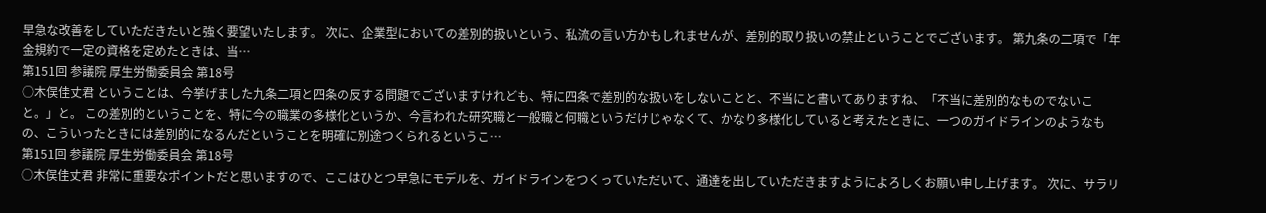早急な改善をしていただきたいと強く要望いたします。 次に、企業型においての差別的扱いという、私流の言い方かもしれませんが、差別的取り扱いの禁止ということでございます。 第九条の二項で「年金規約で一定の資格を定めたときは、当…
第151回 参議院 厚生労働委員会 第18号
○木俣佳丈君 ということは、今挙げました九条二項と四条の反する問題でございますけれども、特に四条で差別的な扱いをしないことと、不当にと書いてありますね、「不当に差別的なものでないこと。」と。 この差別的ということを、特に今の職業の多様化というか、今言われた研究職と一般職と何職というだけじゃなくて、かなり多様化していると考えたときに、一つのガイドラインのようなもの、こういったときには差別的になるんだということを明確に別途つくられるというこ…
第151回 参議院 厚生労働委員会 第18号
○木俣佳丈君 非常に重要なポイントだと思いますので、ここはひとつ早急にモデルを、ガイドラインをつくっていただいて、通達を出していただきますようによろしくお願い申し上げます。 次に、サラリ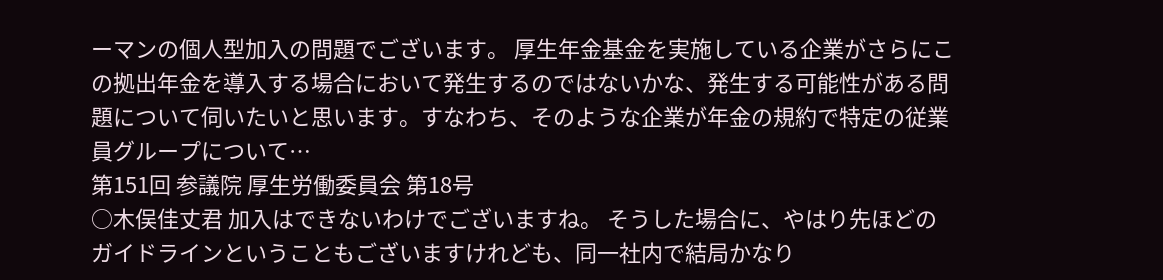ーマンの個人型加入の問題でございます。 厚生年金基金を実施している企業がさらにこの拠出年金を導入する場合において発生するのではないかな、発生する可能性がある問題について伺いたいと思います。すなわち、そのような企業が年金の規約で特定の従業員グループについて…
第151回 参議院 厚生労働委員会 第18号
○木俣佳丈君 加入はできないわけでございますね。 そうした場合に、やはり先ほどのガイドラインということもございますけれども、同一社内で結局かなり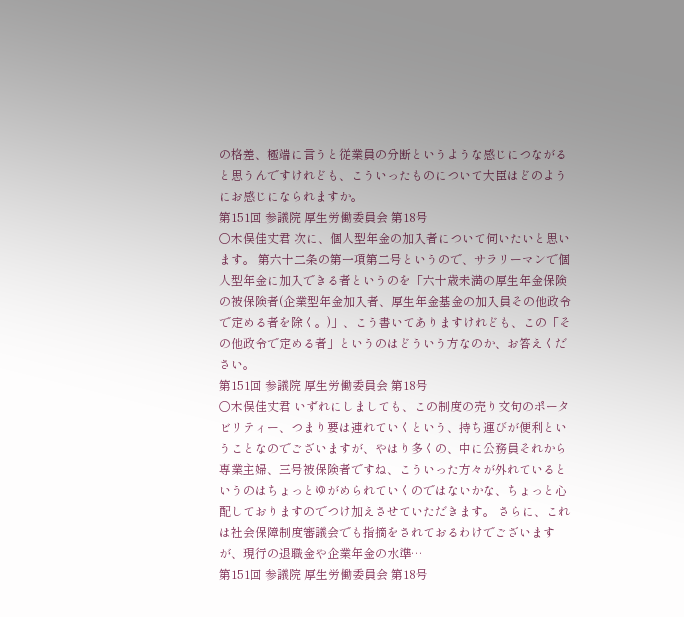の格差、極端に言うと従業員の分断というような感じにつながると思うんですけれども、こういったものについて大臣はどのようにお感じになられますか。
第151回 参議院 厚生労働委員会 第18号
○木俣佳丈君 次に、個人型年金の加入者について伺いたいと思います。 第六十二条の第一項第二号というので、サラリーマンで個人型年金に加入できる者というのを「六十歳未満の厚生年金保険の被保険者(企業型年金加入者、厚生年金基金の加入員その他政令で定める者を除く。)」、こう書いてありますけれども、この「その他政令で定める者」というのはどういう方なのか、お答えください。
第151回 参議院 厚生労働委員会 第18号
○木俣佳丈君 いずれにしましても、この制度の売り文句のポータビリティー、つまり要は連れていくという、持ち運びが便利ということなのでございますが、やはり多くの、中に公務員それから専業主婦、三号被保険者ですね、こういった方々が外れているというのはちょっとゆがめられていくのではないかな、ちょっと心配しておりますのでつけ加えさせていただきます。 さらに、これは社会保障制度審議会でも指摘をされておるわけでございますが、現行の退職金や企業年金の水準…
第151回 参議院 厚生労働委員会 第18号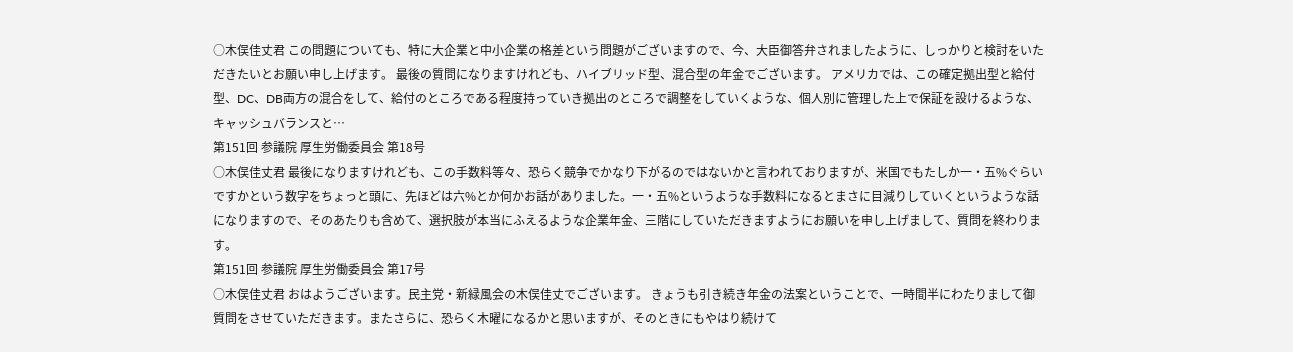○木俣佳丈君 この問題についても、特に大企業と中小企業の格差という問題がございますので、今、大臣御答弁されましたように、しっかりと検討をいただきたいとお願い申し上げます。 最後の質問になりますけれども、ハイブリッド型、混合型の年金でございます。 アメリカでは、この確定拠出型と給付型、DC、DB両方の混合をして、給付のところである程度持っていき拠出のところで調整をしていくような、個人別に管理した上で保証を設けるような、キャッシュバランスと…
第151回 参議院 厚生労働委員会 第18号
○木俣佳丈君 最後になりますけれども、この手数料等々、恐らく競争でかなり下がるのではないかと言われておりますが、米国でもたしか一・五%ぐらいですかという数字をちょっと頭に、先ほどは六%とか何かお話がありました。一・五%というような手数料になるとまさに目減りしていくというような話になりますので、そのあたりも含めて、選択肢が本当にふえるような企業年金、三階にしていただきますようにお願いを申し上げまして、質問を終わります。
第151回 参議院 厚生労働委員会 第17号
○木俣佳丈君 おはようございます。民主党・新緑風会の木俣佳丈でございます。 きょうも引き続き年金の法案ということで、一時間半にわたりまして御質問をさせていただきます。またさらに、恐らく木曜になるかと思いますが、そのときにもやはり続けて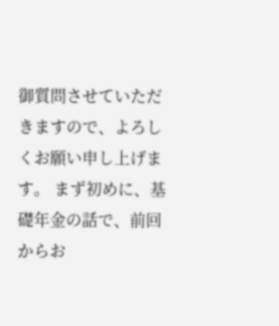御質問させていただきますので、よろしくお願い申し上げます。 まず初めに、基礎年金の話で、前回からお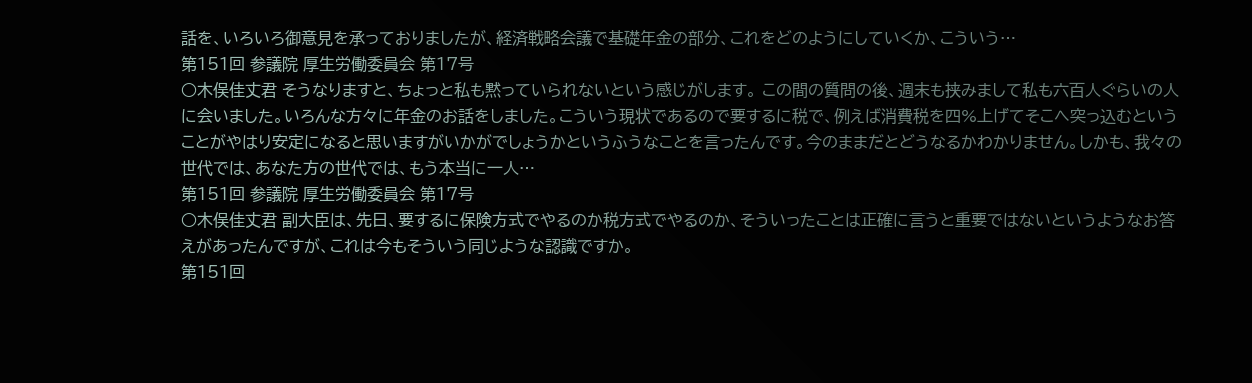話を、いろいろ御意見を承っておりましたが、経済戦略会議で基礎年金の部分、これをどのようにしていくか、こういう…
第151回 参議院 厚生労働委員会 第17号
○木俣佳丈君 そうなりますと、ちょっと私も黙っていられないという感じがします。 この間の質問の後、週末も挟みまして私も六百人ぐらいの人に会いました。いろんな方々に年金のお話をしました。こういう現状であるので要するに税で、例えば消費税を四%上げてそこへ突っ込むということがやはり安定になると思いますがいかがでしょうかというふうなことを言ったんです。今のままだとどうなるかわかりません。しかも、我々の世代では、あなた方の世代では、もう本当に一人…
第151回 参議院 厚生労働委員会 第17号
○木俣佳丈君 副大臣は、先日、要するに保険方式でやるのか税方式でやるのか、そういったことは正確に言うと重要ではないというようなお答えがあったんですが、これは今もそういう同じような認識ですか。
第151回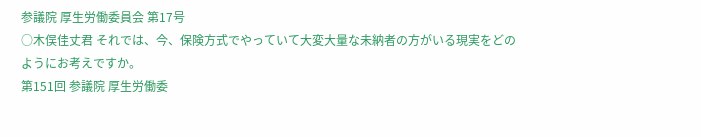参議院 厚生労働委員会 第17号
○木俣佳丈君 それでは、今、保険方式でやっていて大変大量な未納者の方がいる現実をどのようにお考えですか。
第151回 参議院 厚生労働委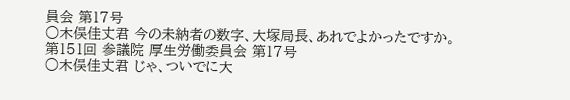員会 第17号
○木俣佳丈君 今の未納者の数字、大塚局長、あれでよかったですか。
第151回 参議院 厚生労働委員会 第17号
○木俣佳丈君 じゃ、ついでに大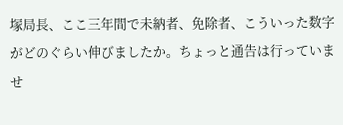塚局長、ここ三年間で未納者、免除者、こういった数字がどのぐらい伸びましたか。ちょっと通告は行っていませ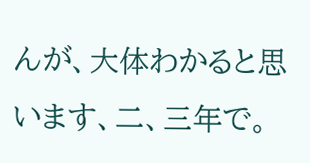んが、大体わかると思います、二、三年で。